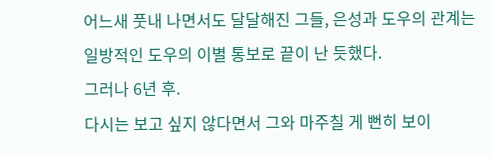어느새 풋내 나면서도 달달해진 그들, 은성과 도우의 관계는
일방적인 도우의 이별 통보로 끝이 난 듯했다.
그러나 6년 후.
다시는 보고 싶지 않다면서 그와 마주칠 게 뻔히 보이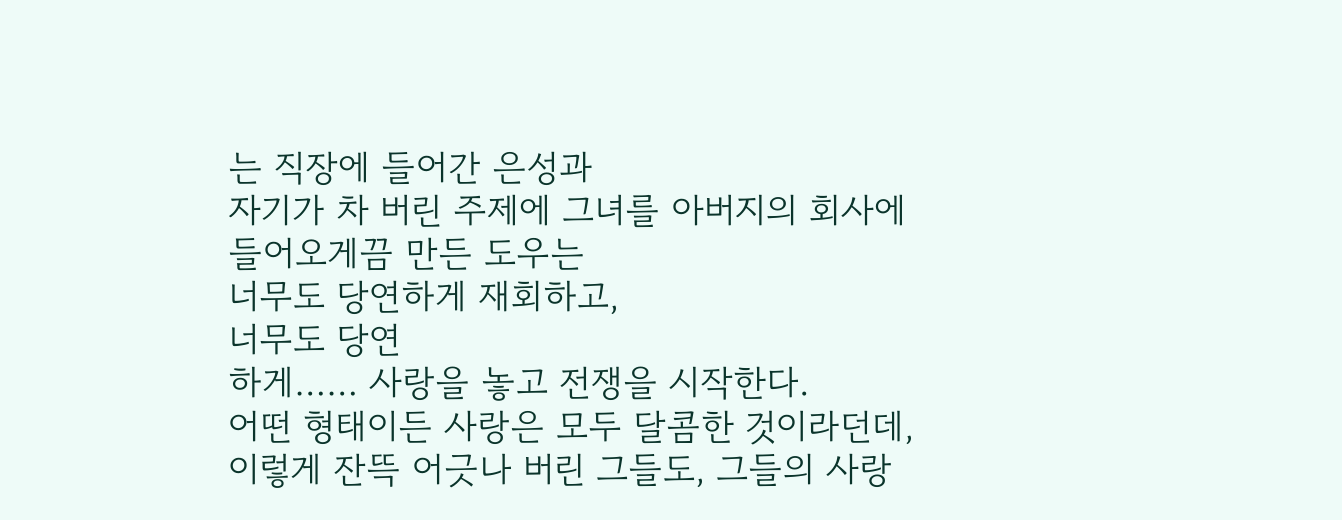는 직장에 들어간 은성과
자기가 차 버린 주제에 그녀를 아버지의 회사에 들어오게끔 만든 도우는
너무도 당연하게 재회하고,
너무도 당연
하게…… 사랑을 놓고 전쟁을 시작한다.
어떤 형태이든 사랑은 모두 달콤한 것이라던데,
이렇게 잔뜩 어긋나 버린 그들도, 그들의 사랑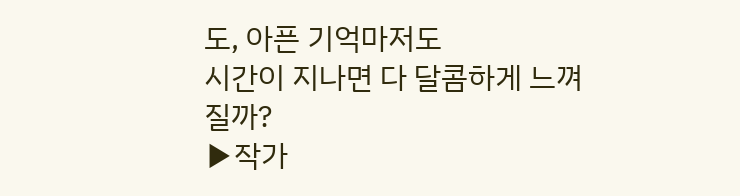도, 아픈 기억마저도
시간이 지나면 다 달콤하게 느껴질까?
▶작가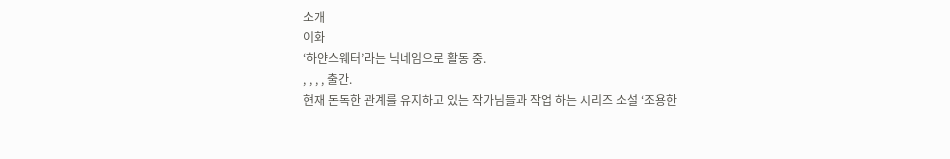소개
이화
‘하얀스웨터’라는 닉네임으로 활동 중.
, , , , 출간.
현재 돈독한 관계를 유지하고 있는 작가님들과 작업 하는 시리즈 소설 ‘조용한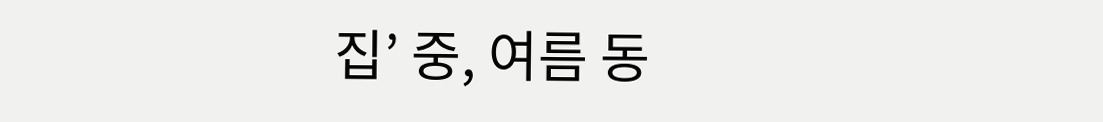집’ 중, 여름 동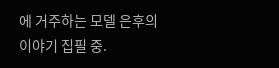에 거주하는 모델 은후의 이야기 집필 중.